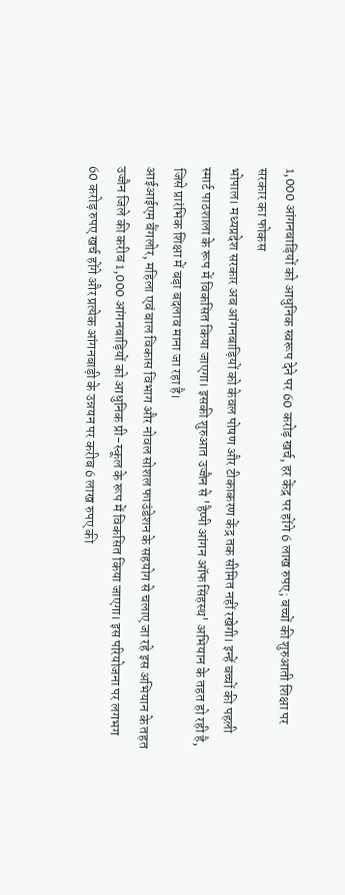1,000 आंगनबाड़ियों को आधुनिक स्वरूप देने पर 60 करोड़ खर्च, हर केंद्र पर होंगे 6 लाख रुपए; बच्चों की शुरुआती शिक्षा पर सरकार का फोकस
भोपाल। मध्यप्रदेश सरकार अब आंगनबाड़ियों को केवल पोषण और टीकाकरण केंद्र तक सीमित नहीं रखेगी। इन्हें बच्चों की पहली स्मार्ट पाठशाला के रूप में विकसित किया जाएगा। इसकी शुरुआत उज्जैन से 'हैप्पी आंगन ऑफ सिंहस्थ' अभियान के तहत हो रही है, जिसे प्रारंभिक शिक्षा में बड़ा बदलाव माना जा रहा है।
आईआईएम बैंगलोर, महिला एवं बाल विकास विभाग और नोवल सोशल फाउंडेशन के सहयोग से चलाए जा रहे इस अभियान के तहत उज्जैन जिले की करीब 1,000 आंगनबाड़ियों को आधुनिक प्री-स्कूल के रूप में विकसित किया जाएगा। इस परियोजना पर लगभग 60 करोड़ रुपए खर्च होंगे और प्रत्येक आंगनबाड़ी के उन्नयन पर करीब 6 लाख रुपए की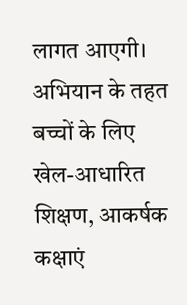लागत आएगी।
अभियान के तहत बच्चों के लिए खेल-आधारित शिक्षण, आकर्षक कक्षाएं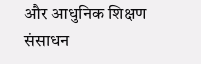और आधुनिक शिक्षण संसाधन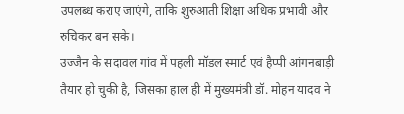उपलब्ध कराए जाएंगे, ताकि शुरुआती शिक्षा अधिक प्रभावी और रुचिकर बन सके।
उज्जैन के सदावल गांव में पहली मॉडल स्मार्ट एवं हैप्पी आंगनबाड़ी तैयार हो चुकी है, जिसका हाल ही में मुख्यमंत्री डॉ. मोहन यादव ने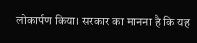लोकार्पण किया। सरकार का मानना है कि यह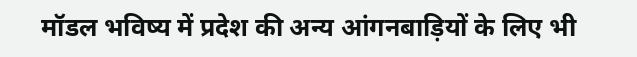मॉडल भविष्य में प्रदेश की अन्य आंगनबाड़ियों के लिए भी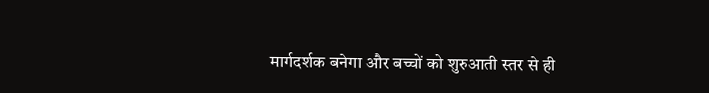मार्गदर्शक बनेगा और बच्चों को शुरुआती स्तर से ही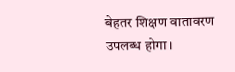बेहतर शिक्षण वातावरण उपलब्ध होगा।